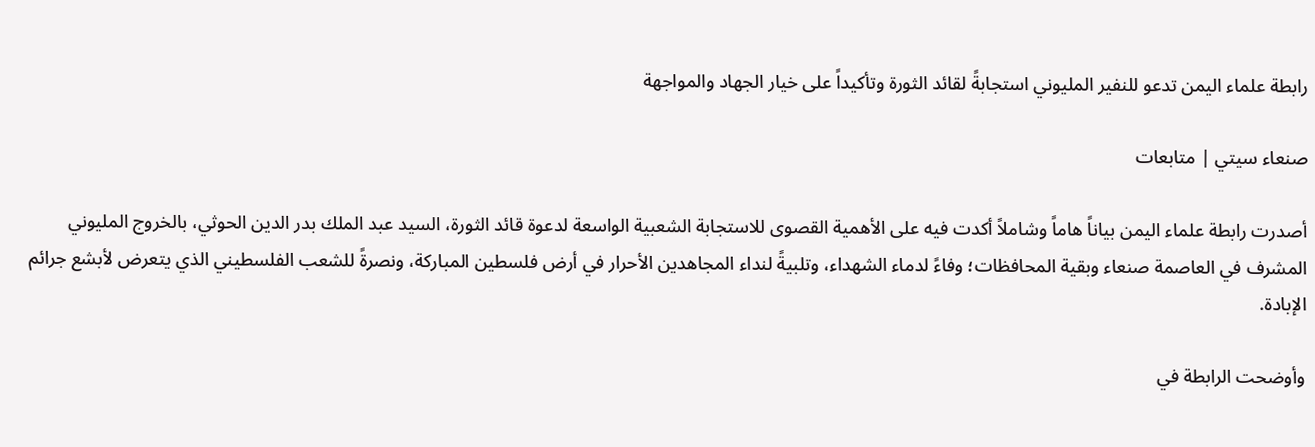رابطة علماء اليمن تدعو للنفير المليوني استجابةً لقائد الثورة وتأكيداً على خيار الجهاد والمواجهة

صنعاء سيتي | متابعات

أصدرت رابطة علماء اليمن بياناً هاماً وشاملاً أكدت فيه على الأهمية القصوى للاستجابة الشعبية الواسعة لدعوة قائد الثورة، السيد عبد الملك بدر الدين الحوثي، بالخروج المليوني المشرف في العاصمة صنعاء وبقية المحافظات؛ وفاءً لدماء الشهداء، وتلبيةً لنداء المجاهدين الأحرار في أرض فلسطين المباركة، ونصرةً للشعب الفلسطيني الذي يتعرض لأبشع جرائم الإبادة.

وأوضحت الرابطة في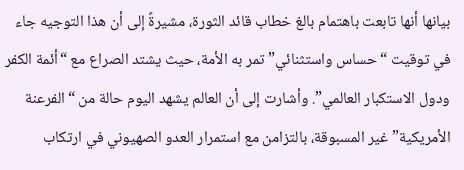بيانها أنها تابعت باهتمام بالغ خطاب قائد الثورة، مشيرةً إلى أن هذا التوجيه جاء في توقيت “حساس واستثنائي” تمر به الأمة، حيث يشتد الصراع مع “أئمة الكفر ودول الاستكبار العالمي”. وأشارت إلى أن العالم يشهد اليوم حالة من “الفرعنة الأمريكية” غير المسبوقة، بالتزامن مع استمرار العدو الصهيوني في ارتكاب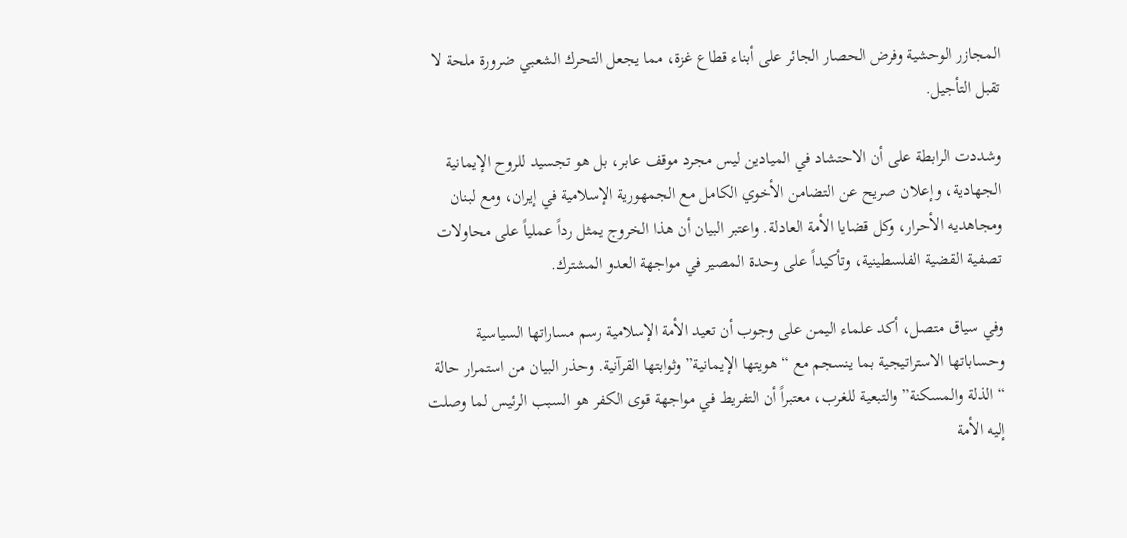المجازر الوحشية وفرض الحصار الجائر على أبناء قطاع غزة، مما يجعل التحرك الشعبي ضرورة ملحة لا تقبل التأجيل.

وشددت الرابطة على أن الاحتشاد في الميادين ليس مجرد موقف عابر، بل هو تجسيد للروح الإيمانية الجهادية، وإعلان صريح عن التضامن الأخوي الكامل مع الجمهورية الإسلامية في إيران، ومع لبنان ومجاهديه الأحرار، وكل قضايا الأمة العادلة. واعتبر البيان أن هذا الخروج يمثل رداً عملياً على محاولات تصفية القضية الفلسطينية، وتأكيداً على وحدة المصير في مواجهة العدو المشترك.

وفي سياق متصل، أكد علماء اليمن على وجوب أن تعيد الأمة الإسلامية رسم مساراتها السياسية وحساباتها الاستراتيجية بما ينسجم مع “هويتها الإيمانية” وثوابتها القرآنية. وحذر البيان من استمرار حالة “الذلة والمسكنة” والتبعية للغرب، معتبراً أن التفريط في مواجهة قوى الكفر هو السبب الرئيس لما وصلت إليه الأمة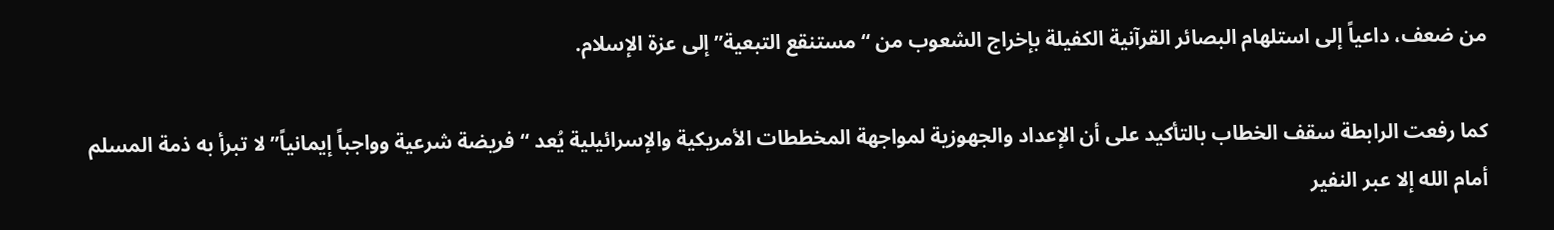من ضعف، داعياً إلى استلهام البصائر القرآنية الكفيلة بإخراج الشعوب من “مستنقع التبعية” إلى عزة الإسلام.

كما رفعت الرابطة سقف الخطاب بالتأكيد على أن الإعداد والجهوزية لمواجهة المخططات الأمريكية والإسرائيلية يُعد “فريضة شرعية وواجباً إيمانياً” لا تبرأ به ذمة المسلم أمام الله إلا عبر النفير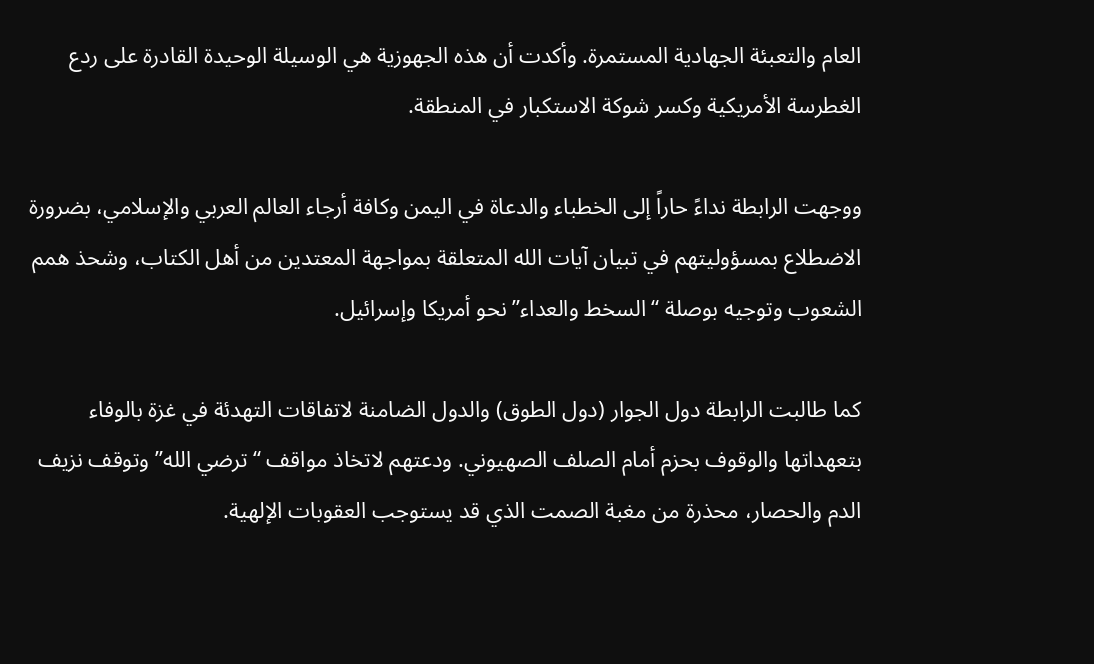العام والتعبئة الجهادية المستمرة. وأكدت أن هذه الجهوزية هي الوسيلة الوحيدة القادرة على ردع الغطرسة الأمريكية وكسر شوكة الاستكبار في المنطقة.

ووجهت الرابطة نداءً حاراً إلى الخطباء والدعاة في اليمن وكافة أرجاء العالم العربي والإسلامي، بضرورة الاضطلاع بمسؤوليتهم في تبيان آيات الله المتعلقة بمواجهة المعتدين من أهل الكتاب، وشحذ همم الشعوب وتوجيه بوصلة “السخط والعداء” نحو أمريكا وإسرائيل.

كما طالبت الرابطة دول الجوار (دول الطوق) والدول الضامنة لاتفاقات التهدئة في غزة بالوفاء بتعهداتها والوقوف بحزم أمام الصلف الصهيوني. ودعتهم لاتخاذ مواقف “ترضي الله” وتوقف نزيف الدم والحصار، محذرة من مغبة الصمت الذي قد يستوجب العقوبات الإلهية.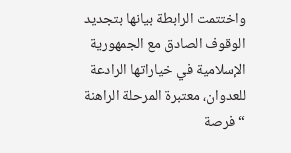واختتمت الرابطة بيانها بتجديد الوقوف الصادق مع الجمهورية الإسلامية في خياراتها الرادعة للعدوان، معتبرة المرحلة الراهنة “فرصة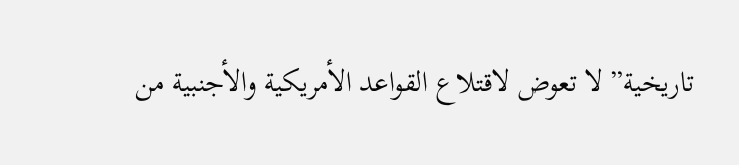تاريخية” لا تعوض لاقتلاع القواعد الأمريكية والأجنبية من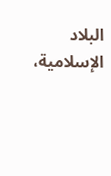البلاد الإسلامية،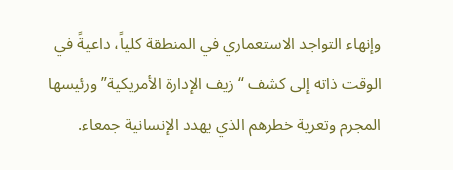وإنهاء التواجد الاستعماري في المنطقة كلياً، داعيةً في الوقت ذاته إلى كشف “زيف الإدارة الأمريكية” ورئيسها المجرم وتعرية خطرهم الذي يهدد الإنسانية جمعاء.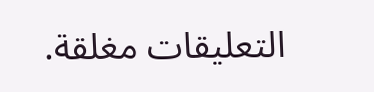التعليقات مغلقة.